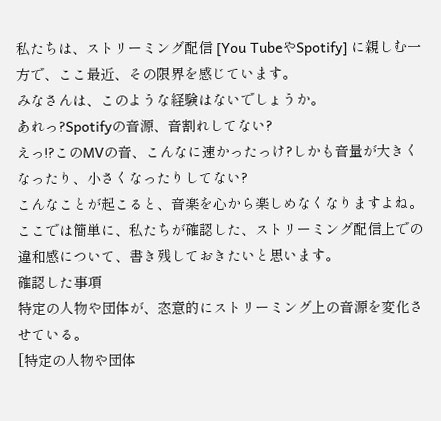私たちは、ストリーミング配信 [You TubeやSpotify] に親しむ一方で、ここ最近、その限界を感じています。
みなさんは、このような経験はないでしょうか。
あれっ?Spotifyの音源、音割れしてない?
えっ!?このMVの音、こんなに速かったっけ?しかも音量が大きくなったり、小さくなったりしてない?
こんなことが起こると、音楽を心から楽しめなくなりますよね。
ここでは簡単に、私たちが確認した、ストリーミング配信上での違和感について、書き残しておきたいと思います。
確認した事項
特定の人物や団体が、恣意的にストリーミング上の音源を変化させている。
[特定の人物や団体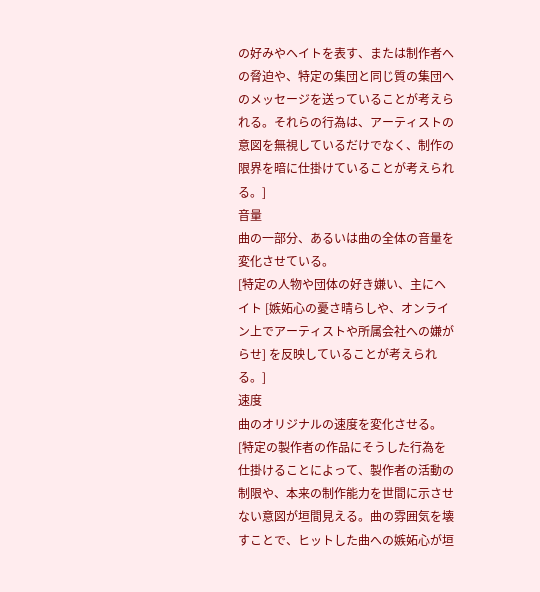の好みやヘイトを表す、または制作者への脅迫や、特定の集団と同じ質の集団へのメッセージを送っていることが考えられる。それらの行為は、アーティストの意図を無視しているだけでなく、制作の限界を暗に仕掛けていることが考えられる。]
音量
曲の一部分、あるいは曲の全体の音量を変化させている。
[特定の人物や団体の好き嫌い、主にヘイト [嫉妬心の憂さ晴らしや、オンライン上でアーティストや所属会社への嫌がらせ] を反映していることが考えられる。]
速度
曲のオリジナルの速度を変化させる。
[特定の製作者の作品にそうした行為を仕掛けることによって、製作者の活動の制限や、本来の制作能力を世間に示させない意図が垣間見える。曲の雰囲気を壊すことで、ヒットした曲への嫉妬心が垣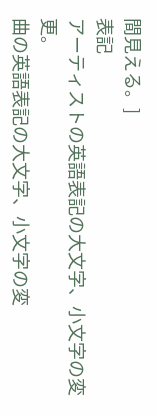間見える。]
表記
アーティストの英語表記の大文字、小文字の変更。
曲の英語表記の大文字、小文字の変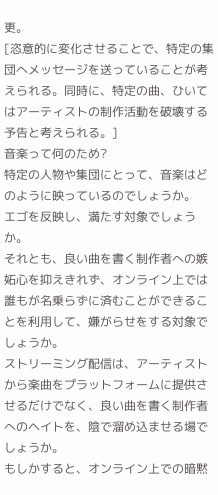更。
[恣意的に変化させることで、特定の集団へメッセージを送っていることが考えられる。同時に、特定の曲、ひいてはアーティストの制作活動を破壊する予告と考えられる。]
音楽って何のため?
特定の人物や集団にとって、音楽はどのように映っているのでしょうか。
エゴを反映し、満たす対象でしょうか。
それとも、良い曲を書く制作者への嫉妬心を抑えきれず、オンライン上では誰もが名乗らずに済むことができることを利用して、嫌がらせをする対象でしょうか。
ストリーミング配信は、アーティストから楽曲をプラットフォームに提供させるだけでなく、良い曲を書く制作者へのヘイトを、陰で溜め込ませる場でしょうか。
もしかすると、オンライン上での暗黙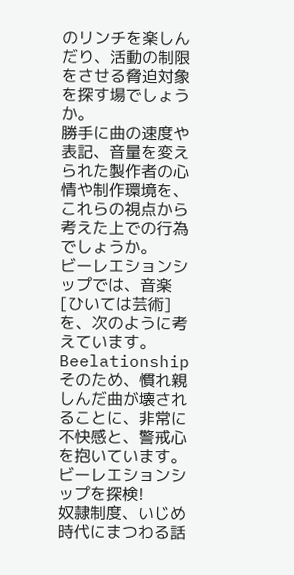のリンチを楽しんだり、活動の制限をさせる脅迫対象を探す場でしょうか。
勝手に曲の速度や表記、音量を変えられた製作者の心情や制作環境を、これらの視点から考えた上での行為でしょうか。
ビーレエションシップでは、音楽[ひいては芸術]を、次のように考えています。
Beelationship
そのため、慣れ親しんだ曲が壊されることに、非常に不快感と、警戒心を抱いています。
ビーレエションシップを探検!
奴隷制度、いじめ時代にまつわる話